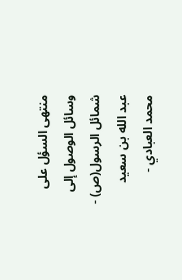منتهى السؤل على وسائل الوصول إلى شمائل الرسول(ص) - عبد الله بن سعيد محمد العبادي -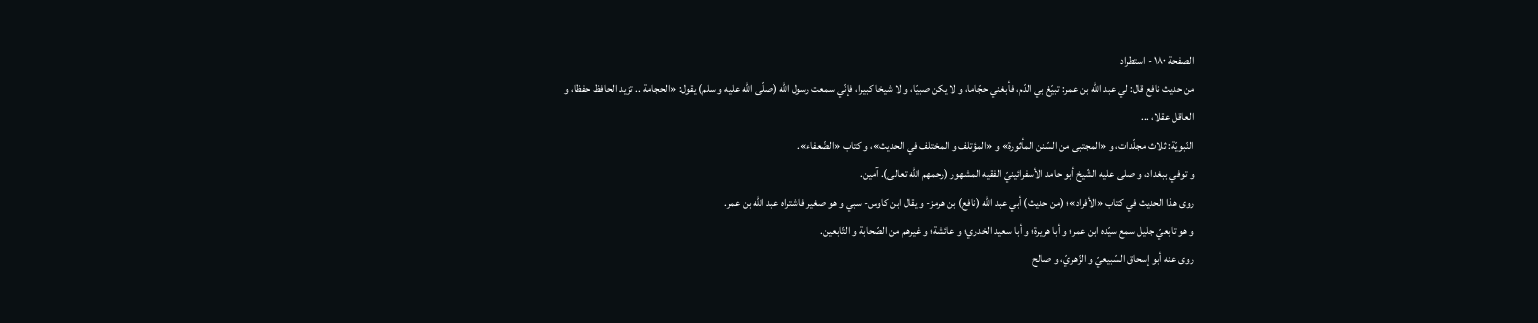الصفحة ١٨٠ - استطراد
من حديث نافع قال: لي عبد اللّه بن عمر: تبيّغ بي الدّم، فأبغني حجّاما، و لا يكن صبيّا، و لا شيخا كبيرا، فإنّي سمعت رسول اللّه (صلّى اللّه عليه و سلم) يقول: «الحجامة .. تزيد الحافظ حفظا، و العاقل عقلا، ...
النّبويّة: ثلاث مجلّدات، و «المجتبى من السّنن المأثورة» و «المؤتلف و المختلف في الحديث»، و كتاب «الضّعفاء».
و توفي ببغداد، و صلى عليه الشّيخ أبو حامد الأسفرائينيّ الفقيه المشهور (رحمهم الله تعالى). آمين.
روى هذا الحديث في كتاب «الأفراد»؛ (من حديث) أبي عبد اللّه (نافع) بن هرمز- و يقال ابن كاوس- سبي و هو صغير فاشتراه عبد اللّه بن عمر.
و هو تابعيّ جليل سمع سيّده ابن عمر؛ و أبا هريرة؛ و أبا سعيد الخدري؛ و عائشة؛ و غيرهم من الصّحابة و التّابعين.
روى عنه أبو إسحاق السّبيعيّ و الزّهريّ، و صالح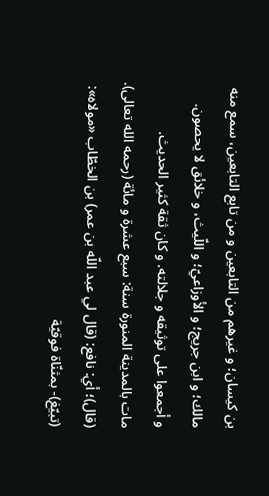بن كيسان؛ و غيرهم من التابعين و من تابع التابعين، سمع منه مالك؛ و ابن جريج؛ و الأوزاعيّ؛ و اللّيث، و خلائق لا يحصون.
و أجمعوا على توثيقه و جلالته. و كان ثقة كثير الحديث.
مات بالمدينة المنورة سنة: سبع عشرة و مائة (رحمه الله تعالى).
(قال)؛ أي: نافع: (قال لي عبد اللّه بن عمر) بن الخطّاب «مولاه»:
(تبيّغ)- بمثنّاة فوقيّة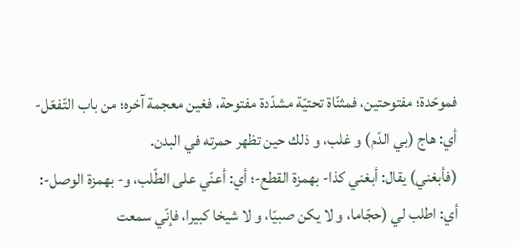فموحّدة؛ مفتوحتين، فمثنّاة تحتيّة مشدّدة مفتوحة، فغين معجمة آخره؛ من باب التّفعّل- أي: هاج (بي الدّم) و غلب، و ذلك حين تظهر حمرته في البدن.
(فأبغني) يقال: أبغني كذا- بهمزة القطع-؛ أي: أعنّي على الطّلب، و- بهمزة الوصل-: أي: اطلب لي (حجّاما، و لا يكن صبيّا، و لا شيخا كبيرا، فإنّي سمعت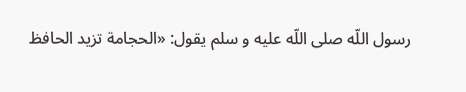رسول اللّه صلى اللّه عليه و سلم يقول: «الحجامة تزيد الحافظ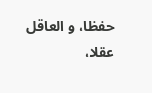حفظا، و العاقل عقلا،